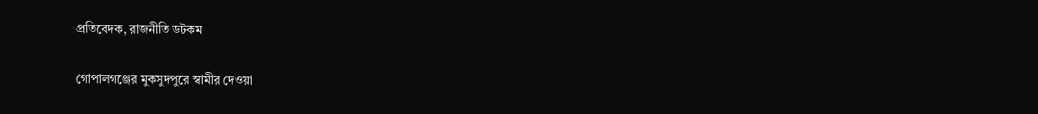প্রতিবেদক, রাজনীতি ডটকম

গোপালগঞ্জের মুকসুদপুরে স্বামীর দেওয়া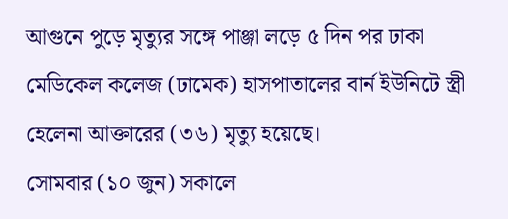আগুনে পুড়ে মৃত্যুর সঙ্গে পাঞ্জা লড়ে ৫ দিন পর ঢাকা মেডিকেল কলেজ (ঢামেক) হাসপাতালের বার্ন ইউনিটে স্ত্রী হেলেনা আক্তারের (৩৬) মৃত্যু হয়েছে।
সোমবার (১০ জুন) সকালে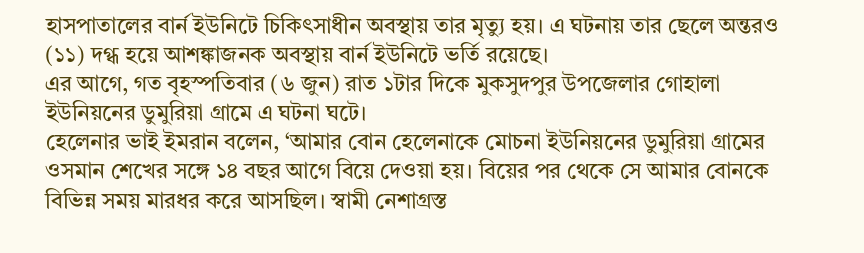হাসপাতালের বার্ন ইউনিটে চিকিৎসাধীন অবস্থায় তার মৃত্যু হয়। এ ঘটনায় তার ছেলে অন্তরও (১১) দগ্ধ হয়ে আশঙ্কাজনক অবস্থায় বার্ন ইউনিটে ভর্তি রয়েছে।
এর আগে, গত বৃহস্পতিবার (৬ জুন) রাত ১টার দিকে মুকসুদপুর উপজেলার গোহালা ইউনিয়নের ডুমুরিয়া গ্রামে এ ঘটনা ঘটে।
হেলেনার ভাই ইমরান বলেন, ‘আমার বোন হেলেনাকে মোচনা ইউনিয়নের ডুমুরিয়া গ্রামের ওসমান শেখের সঙ্গে ১৪ বছর আগে বিয়ে দেওয়া হয়। বিয়ের পর থেকে সে আমার বোনকে বিভিন্ন সময় মারধর করে আসছিল। স্বামী নেশাগ্রস্ত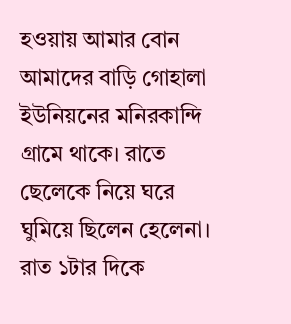হওয়ায় আমার বোন আমাদের বাড়ি গোহালা ইউনিয়নের মনিরকান্দি গ্রামে থাকে। রাতে ছেলেকে নিয়ে ঘরে ঘুমিয়ে ছিলেন হেলেনা। রাত ১টার দিকে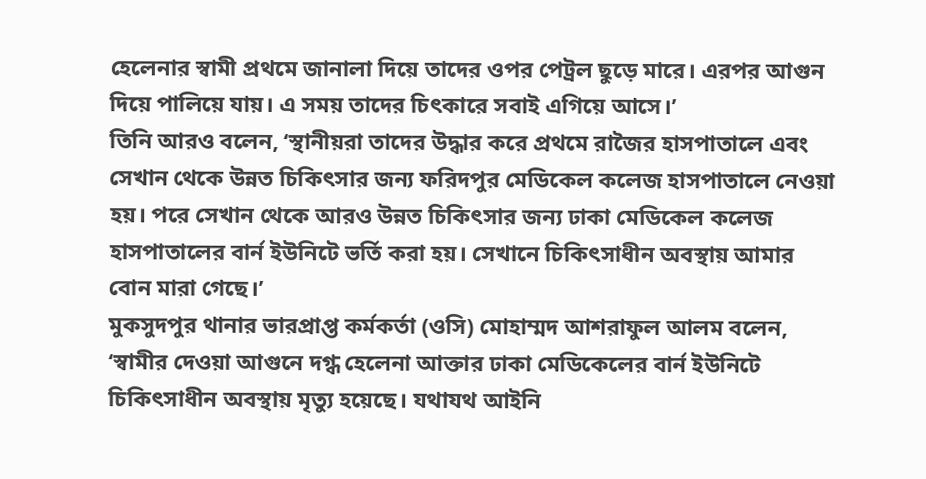হেলেনার স্বামী প্রথমে জানালা দিয়ে তাদের ওপর পেট্রল ছুড়ে মারে। এরপর আগুন দিয়ে পালিয়ে যায়। এ সময় তাদের চিৎকারে সবাই এগিয়ে আসে।’
তিনি আরও বলেন, ‘স্থানীয়রা তাদের উদ্ধার করে প্রথমে রাজৈর হাসপাতালে এবং সেখান থেকে উন্নত চিকিৎসার জন্য ফরিদপুর মেডিকেল কলেজ হাসপাতালে নেওয়া হয়। পরে সেখান থেকে আরও উন্নত চিকিৎসার জন্য ঢাকা মেডিকেল কলেজ হাসপাতালের বার্ন ইউনিটে ভর্তি করা হয়। সেখানে চিকিৎসাধীন অবস্থায় আমার বোন মারা গেছে।’
মুকসুদপুর থানার ভারপ্রাপ্ত কর্মকর্তা (ওসি) মোহাম্মদ আশরাফুল আলম বলেন, ‘স্বামীর দেওয়া আগুনে দগ্ধ হেলেনা আক্তার ঢাকা মেডিকেলের বার্ন ইউনিটে চিকিৎসাধীন অবস্থায় মৃত্যু হয়েছে। যথাযথ আইনি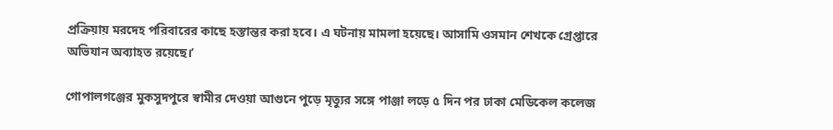প্রক্রিয়ায় মরদেহ পরিবারের কাছে হস্তান্তর করা হবে। এ ঘটনায় মামলা হয়েছে। আসামি ওসমান শেখকে গ্রেপ্তারে অভিযান অব্যাহত রয়েছে।’

গোপালগঞ্জের মুকসুদপুরে স্বামীর দেওয়া আগুনে পুড়ে মৃত্যুর সঙ্গে পাঞ্জা লড়ে ৫ দিন পর ঢাকা মেডিকেল কলেজ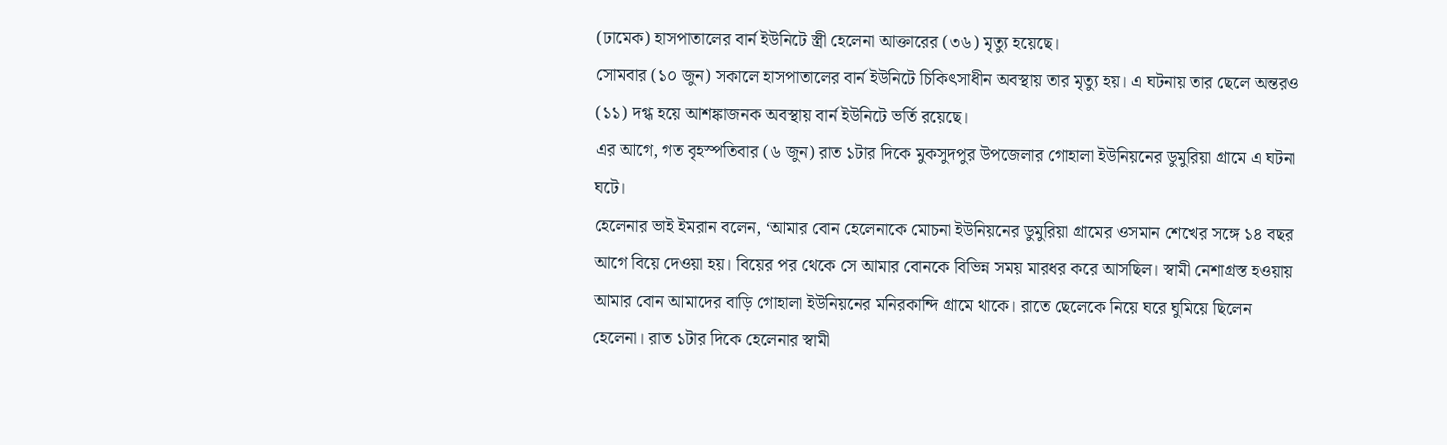(ঢামেক) হাসপাতালের বার্ন ইউনিটে স্ত্রী হেলেনা আক্তারের (৩৬) মৃত্যু হয়েছে।
সোমবার (১০ জুন) সকালে হাসপাতালের বার্ন ইউনিটে চিকিৎসাধীন অবস্থায় তার মৃত্যু হয়। এ ঘটনায় তার ছেলে অন্তরও (১১) দগ্ধ হয়ে আশঙ্কাজনক অবস্থায় বার্ন ইউনিটে ভর্তি রয়েছে।
এর আগে, গত বৃহস্পতিবার (৬ জুন) রাত ১টার দিকে মুকসুদপুর উপজেলার গোহালা ইউনিয়নের ডুমুরিয়া গ্রামে এ ঘটনা ঘটে।
হেলেনার ভাই ইমরান বলেন, ‘আমার বোন হেলেনাকে মোচনা ইউনিয়নের ডুমুরিয়া গ্রামের ওসমান শেখের সঙ্গে ১৪ বছর আগে বিয়ে দেওয়া হয়। বিয়ের পর থেকে সে আমার বোনকে বিভিন্ন সময় মারধর করে আসছিল। স্বামী নেশাগ্রস্ত হওয়ায় আমার বোন আমাদের বাড়ি গোহালা ইউনিয়নের মনিরকান্দি গ্রামে থাকে। রাতে ছেলেকে নিয়ে ঘরে ঘুমিয়ে ছিলেন হেলেনা। রাত ১টার দিকে হেলেনার স্বামী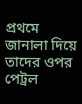প্রথমে জানালা দিয়ে তাদের ওপর পেট্রল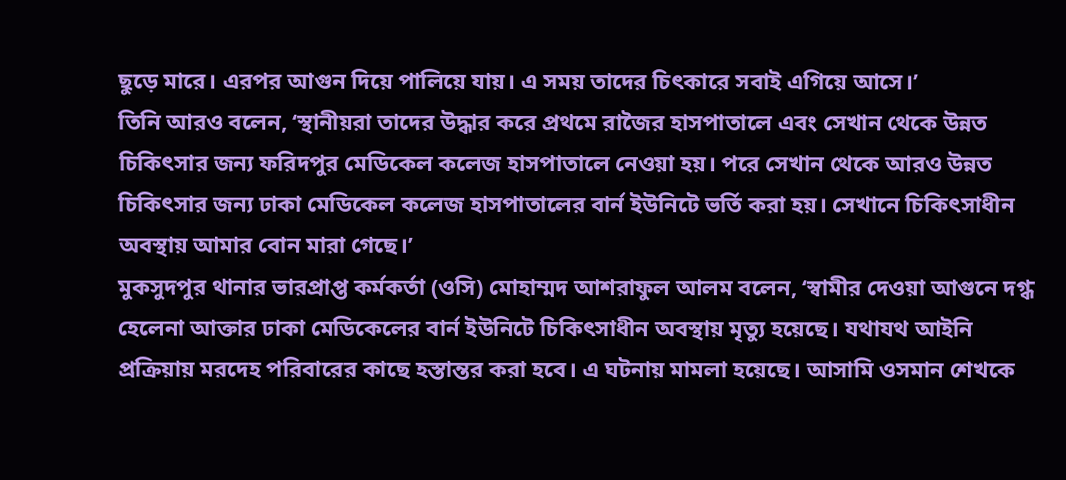ছুড়ে মারে। এরপর আগুন দিয়ে পালিয়ে যায়। এ সময় তাদের চিৎকারে সবাই এগিয়ে আসে।’
তিনি আরও বলেন, ‘স্থানীয়রা তাদের উদ্ধার করে প্রথমে রাজৈর হাসপাতালে এবং সেখান থেকে উন্নত চিকিৎসার জন্য ফরিদপুর মেডিকেল কলেজ হাসপাতালে নেওয়া হয়। পরে সেখান থেকে আরও উন্নত চিকিৎসার জন্য ঢাকা মেডিকেল কলেজ হাসপাতালের বার্ন ইউনিটে ভর্তি করা হয়। সেখানে চিকিৎসাধীন অবস্থায় আমার বোন মারা গেছে।’
মুকসুদপুর থানার ভারপ্রাপ্ত কর্মকর্তা (ওসি) মোহাম্মদ আশরাফুল আলম বলেন, ‘স্বামীর দেওয়া আগুনে দগ্ধ হেলেনা আক্তার ঢাকা মেডিকেলের বার্ন ইউনিটে চিকিৎসাধীন অবস্থায় মৃত্যু হয়েছে। যথাযথ আইনি প্রক্রিয়ায় মরদেহ পরিবারের কাছে হস্তান্তর করা হবে। এ ঘটনায় মামলা হয়েছে। আসামি ওসমান শেখকে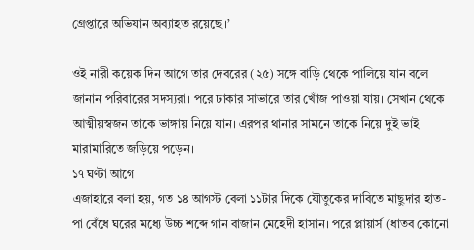গ্রেপ্তারে অভিযান অব্যাহত রয়েছে।’

ওই নারী কয়েক দিন আগে তার দেবরের (২৫) সঙ্গে বাড়ি থেকে পালিয়ে যান বলে জানান পরিবারের সদস্যরা। পরে ঢাকার সাভারে তার খোঁজ পাওয়া যায়। সেখান থেকে আত্মীয়স্বজন তাকে ভাঙ্গায় নিয়ে যান। এরপর থানার সামনে তাকে নিয়ে দুই ভাই মারামারিতে জড়িয়ে পড়েন।
১৭ ঘণ্টা আগে
এজাহারে বলা হয়, গত ১৪ আগস্ট বেলা ১১টার দিকে যৌতুকের দাবিতে মাছুদার হাত-পা বেঁধে ঘরের মধ্যে উচ্চ শব্দে গান বাজান মেহেদী হাসান। পরে প্লায়ার্স (ধাতব কোনো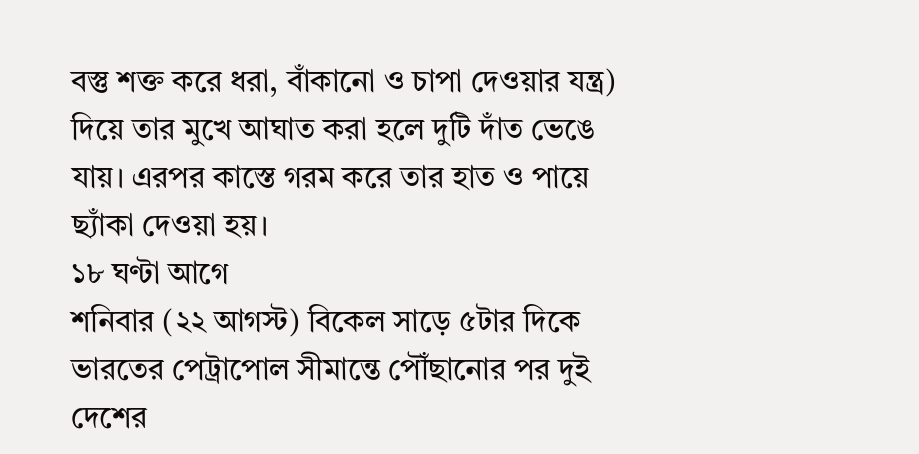বস্তু শক্ত করে ধরা, বাঁকানো ও চাপা দেওয়ার যন্ত্র) দিয়ে তার মুখে আঘাত করা হলে দুটি দাঁত ভেঙে যায়। এরপর কাস্তে গরম করে তার হাত ও পায়ে ছ্যাঁকা দেওয়া হয়।
১৮ ঘণ্টা আগে
শনিবার (২২ আগস্ট) বিকেল সাড়ে ৫টার দিকে ভারতের পেট্রাপোল সীমান্তে পৌঁছানোর পর দুই দেশের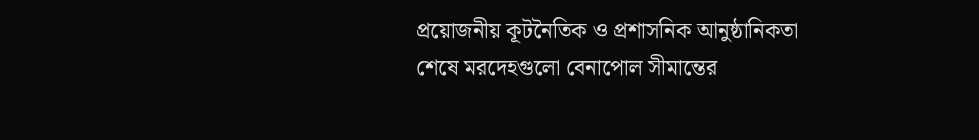প্রয়োজনীয় কূটনৈতিক ও প্রশাসনিক আনুষ্ঠানিকতা শেষে মরদেহগুলো বেনাপোল সীমান্তের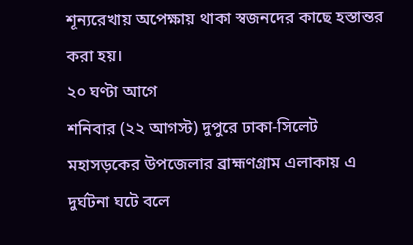শূন্যরেখায় অপেক্ষায় থাকা স্বজনদের কাছে হস্তান্তর করা হয়।
২০ ঘণ্টা আগে
শনিবার (২২ আগস্ট) দুপুরে ঢাকা-সিলেট মহাসড়কের উপজেলার ব্রাহ্মণগ্রাম এলাকায় এ দুর্ঘটনা ঘটে বলে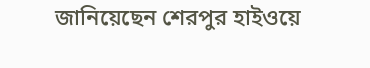জানিয়েছেন শেরপুর হাইওয়ে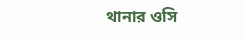থানার ওসি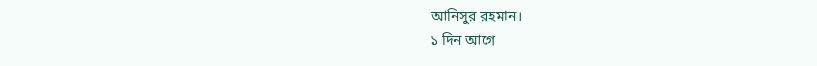আনিসুর রহমান।
১ দিন আগে